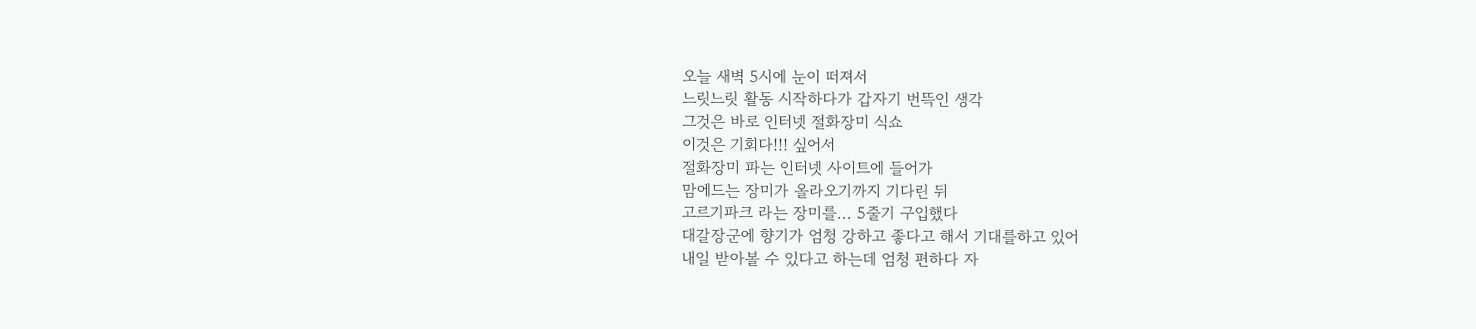오늘 새벽 5시에 눈이 떠져서
느릿느릿 활동 시작하다가 갑자기 번뜩인 생각
그것은 바로 인터넷 절화장미 식쇼
이것은 기회다!!! 싶어서
절화장미 파는 인터넷 사이트에 들어가
맘에드는 장미가 올라오기까지 기다린 뒤
고르기파크 라는 장미를... 5줄기 구입했다
대갈장군에 향기가 엄청 강하고 좋다고 해서 기대를하고 있어
내일 받아볼 수 있다고 하는데 엄청 편하다 자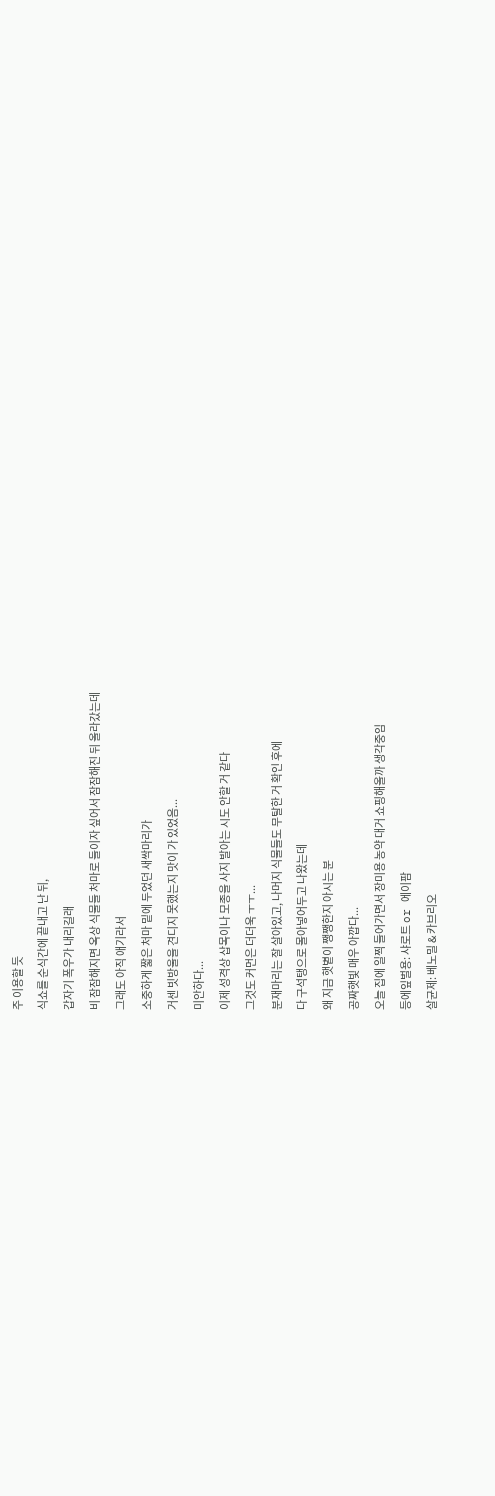주 이용할 듯
식쇼를 순식간에 끝내고 난 뒤,
갑자기 폭우가 내리길래
비 잠잠해지면 옥상 식물들 처마로 들이자 싶어서 잠잠해진 뒤 올라갔는데
그래도 아직 애기라서
소중하게 짧은 처마 밑에 두었던 새싹마리가
거센 빗방울을 견디지 못했는지 맛이 가 있었음...
미안하다...
이제 성격상 삽목이나 모종을 사지 발아는 시도 안할 거 같다
그것도 커먼은 더더욱 ㅜㅜ...
분재마리는 잘 살아있고, 나머지 식물들도 무탈한 거 확인 후에
다 구석탱으로 몰아넣어두고 나왔는데
왜 지금 햇볕이 쨍쨍한지 아시는 분
공짜햇빛 매우 아깝다...
오늘 집에 일찍 들어가면서 장미용 농약 대거 쇼핑해올까 생각중임
등에잎벌용: 샤로트 or 에이팜
살균제: 베노밀 & 카브리오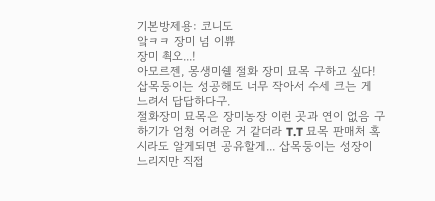기본방제용: 코니도
앜ㅋㅋ 장미 넘 이쀼
장미 쵝오...!
아모르젠, 몽생미쉘 절화 장미 묘목 구하고 싶다! 삽목둥이는 성공해도 너무 작아서 수세 크는 게 느려서 답답하다구.
절화장미 묘목은 장미농장 이런 곳과 연이 없음 구하기가 엄청 어려운 거 같더라 T.T 묘목 판매처 혹시라도 알게되면 공유할게... 삽목둥이는 성장이 느리지만 직접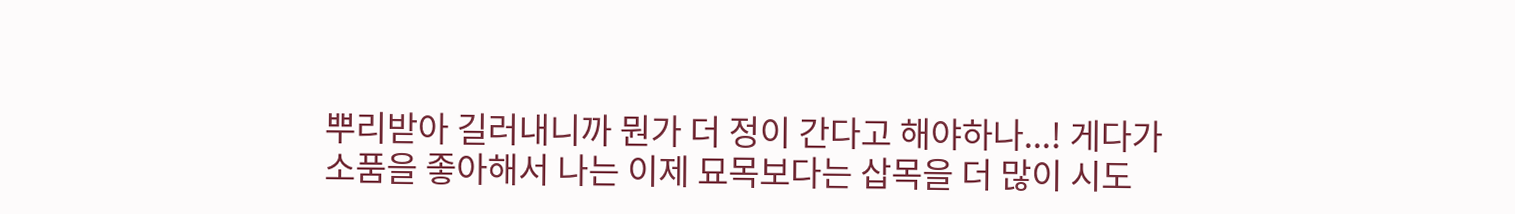뿌리받아 길러내니까 뭔가 더 정이 간다고 해야하나...! 게다가 소품을 좋아해서 나는 이제 묘목보다는 삽목을 더 많이 시도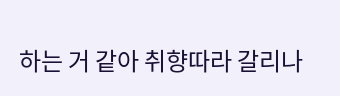하는 거 같아 취향따라 갈리나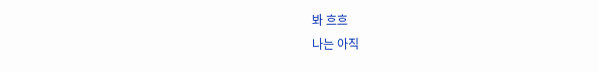봐 흐흐
나는 아직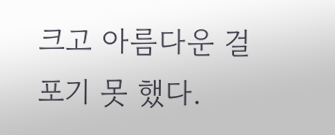크고 아름다운 걸 포기 못 했다.